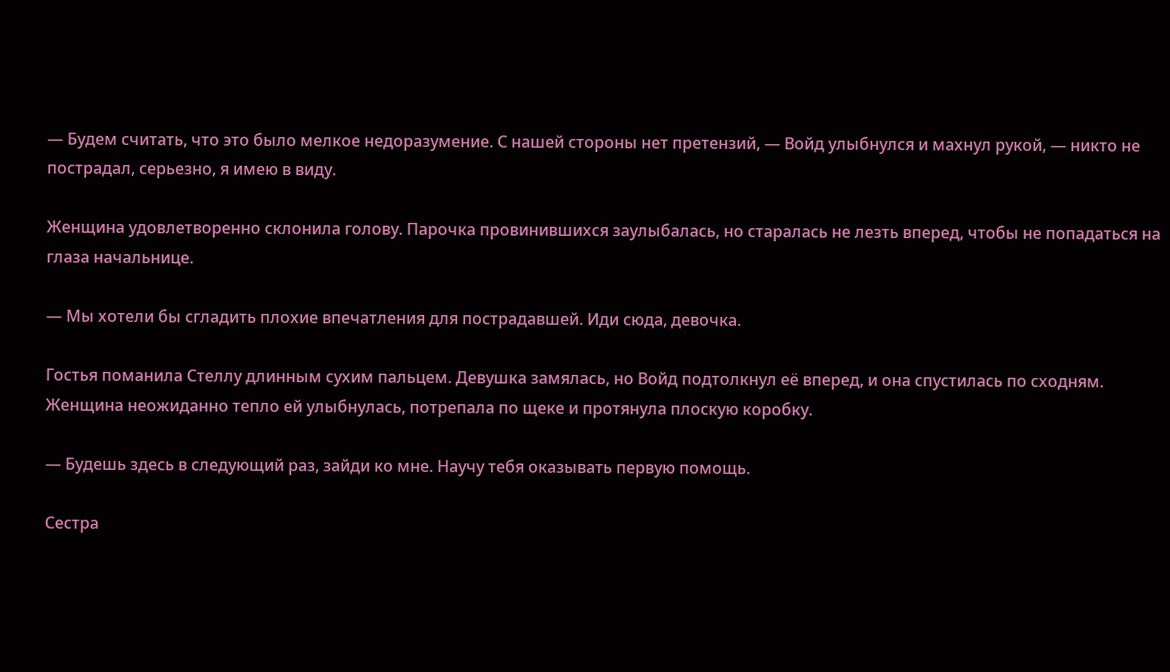— Будем считать, что это было мелкое недоразумение. С нашей стороны нет претензий, — Войд улыбнулся и махнул рукой, — никто не пострадал, серьезно, я имею в виду.

Женщина удовлетворенно склонила голову. Парочка провинившихся заулыбалась, но старалась не лезть вперед, чтобы не попадаться на глаза начальнице.

— Мы хотели бы сгладить плохие впечатления для пострадавшей. Иди сюда, девочка.

Гостья поманила Стеллу длинным сухим пальцем. Девушка замялась, но Войд подтолкнул её вперед, и она спустилась по сходням. Женщина неожиданно тепло ей улыбнулась, потрепала по щеке и протянула плоскую коробку.

— Будешь здесь в следующий раз, зайди ко мне. Научу тебя оказывать первую помощь.

Сестра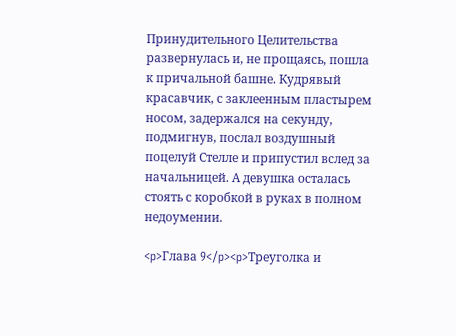Принудительного Целительства развернулась и, не прощаясь, пошла к причальной башне. Кудрявый красавчик, с заклеенным пластырем носом, задержался на секунду, подмигнув, послал воздушный поцелуй Стелле и припустил вслед за начальницей. А девушка осталась стоять с коробкой в руках в полном недоумении.

<p>Глава 9</p><p>Треуголка и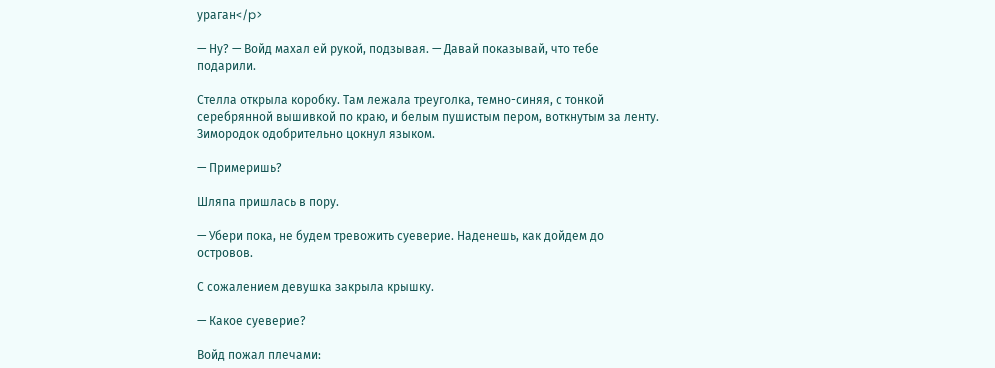ураган</p>

— Ну? — Войд махал ей рукой, подзывая. — Давай показывай, что тебе подарили.

Стелла открыла коробку. Там лежала треуголка, темно-синяя, с тонкой серебрянной вышивкой по краю, и белым пушистым пером, воткнутым за ленту. Зимородок одобрительно цокнул языком.

— Примеришь?

Шляпа пришлась в пору.

— Убери пока, не будем тревожить суеверие. Наденешь, как дойдем до островов.

С сожалением девушка закрыла крышку.

— Какое суеверие?

Войд пожал плечами: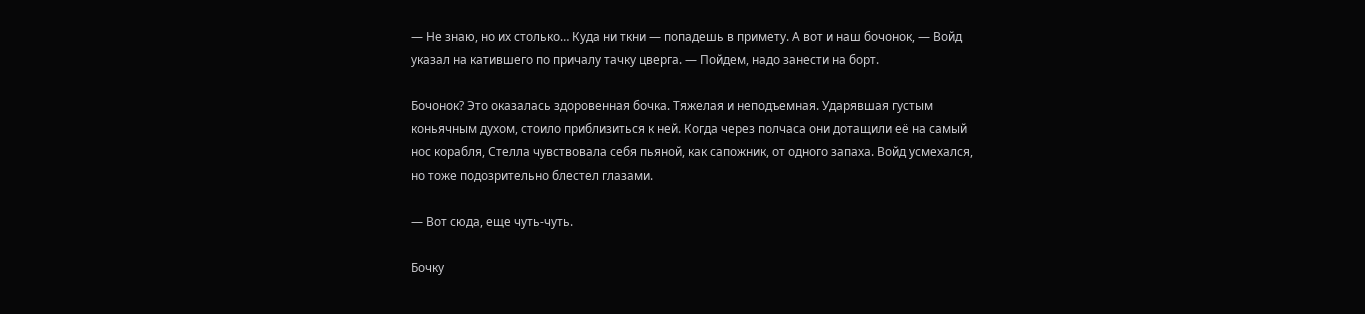— Не знаю, но их столько… Куда ни ткни — попадешь в примету. А вот и наш бочонок, — Войд указал на катившего по причалу тачку цверга. — Пойдем, надо занести на борт.

Бочонок? Это оказалась здоровенная бочка. Тяжелая и неподъемная. Ударявшая густым коньячным духом, стоило приблизиться к ней. Когда через полчаса они дотащили её на самый нос корабля, Стелла чувствовала себя пьяной, как сапожник, от одного запаха. Войд усмехался, но тоже подозрительно блестел глазами.

— Вот сюда, еще чуть-чуть.

Бочку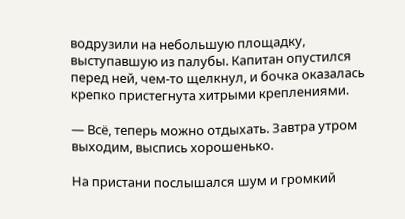водрузили на небольшую площадку, выступавшую из палубы. Капитан опустился перед ней, чем-то щелкнул, и бочка оказалась крепко пристегнута хитрыми креплениями.

— Всё, теперь можно отдыхать. Завтра утром выходим, выспись хорошенько.

На пристани послышался шум и громкий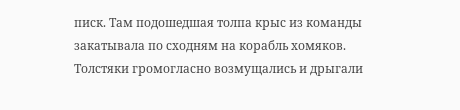писк. Там подошедшая толпа крыс из команды закатывала по сходням на корабль хомяков. Толстяки громогласно возмущались и дрыгали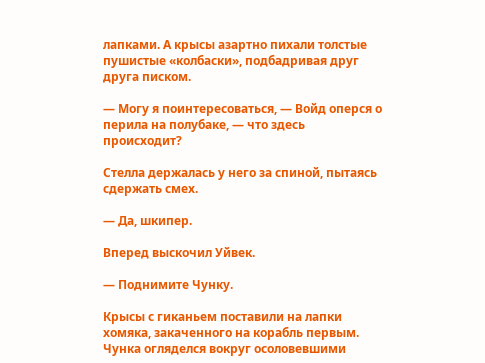лапками. А крысы азартно пихали толстые пушистые «колбаски», подбадривая друг друга писком.

— Могу я поинтересоваться, — Войд оперся о перила на полубаке, — что здесь происходит?

Стелла держалась у него за спиной, пытаясь сдержать смех.

— Да, шкипер.

Вперед выскочил Уйвек.

— Поднимите Чунку.

Крысы с гиканьем поставили на лапки хомяка, закаченного на корабль первым. Чунка огляделся вокруг осоловевшими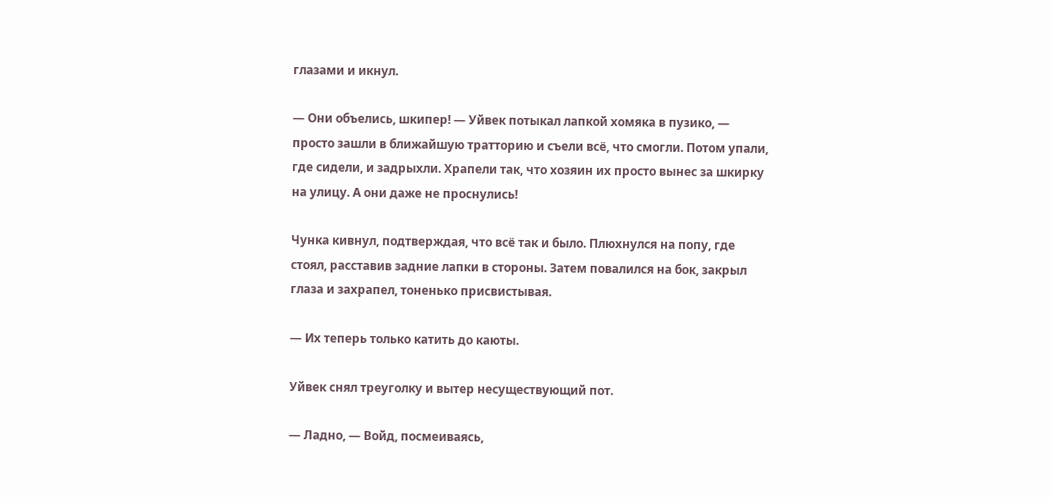глазами и икнул.

— Они объелись, шкипер! — Уйвек потыкал лапкой хомяка в пузико, — просто зашли в ближайшую тратторию и съели всё, что смогли. Потом упали, где сидели, и задрыхли. Храпели так, что хозяин их просто вынес за шкирку на улицу. А они даже не проснулись!

Чунка кивнул, подтверждая, что всё так и было. Плюхнулся на попу, где стоял, расставив задние лапки в стороны. Затем повалился на бок, закрыл глаза и захрапел, тоненько присвистывая.

— Их теперь только катить до каюты.

Уйвек снял треуголку и вытер несуществующий пот.

— Ладно, — Войд, посмеиваясь,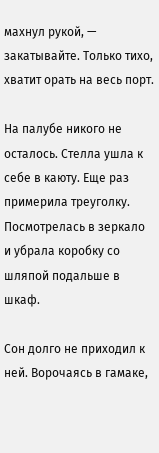махнул рукой, — закатывайте. Только тихо, хватит орать на весь порт.

На палубе никого не осталось. Стелла ушла к себе в каюту. Еще раз примерила треуголку. Посмотрелась в зеркало и убрала коробку со шляпой подальше в шкаф.

Сон долго не приходил к ней. Ворочаясь в гамаке,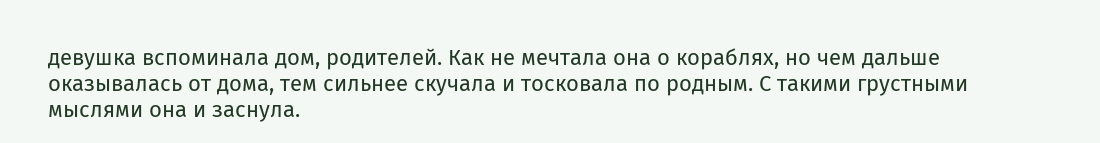девушка вспоминала дом, родителей. Как не мечтала она о кораблях, но чем дальше оказывалась от дома, тем сильнее скучала и тосковала по родным. С такими грустными мыслями она и заснула.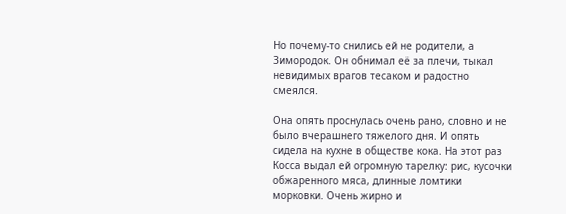Но почему-то снились ей не родители, а Зимородок. Он обнимал её за плечи, тыкал невидимых врагов тесаком и радостно смеялся.

Она опять проснулась очень рано, словно и не было вчерашнего тяжелого дня. И опять сидела на кухне в обществе кока. На этот раз Косса выдал ей огромную тарелку: рис, кусочки обжаренного мяса, длинные ломтики морковки. Очень жирно и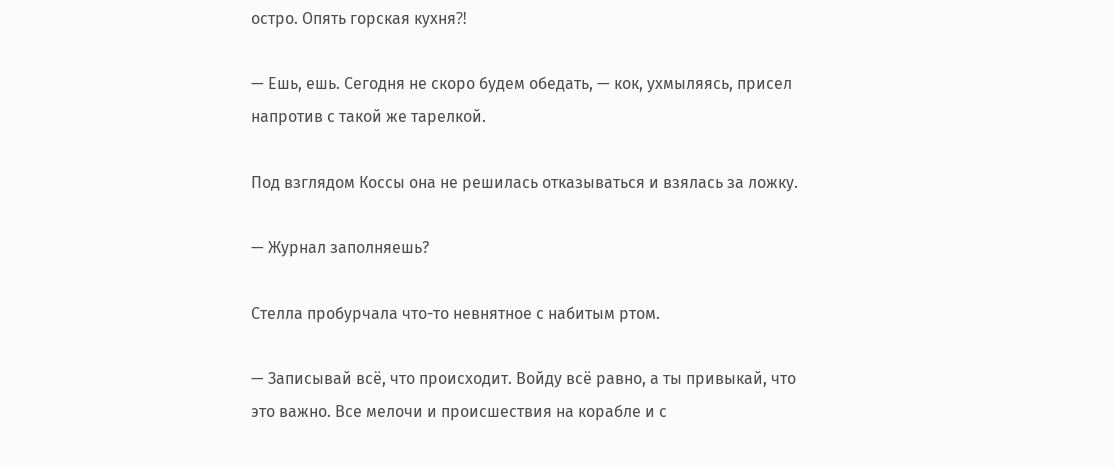остро. Опять горская кухня⁈

— Ешь, ешь. Сегодня не скоро будем обедать, — кок, ухмыляясь, присел напротив с такой же тарелкой.

Под взглядом Коссы она не решилась отказываться и взялась за ложку.

— Журнал заполняешь?

Стелла пробурчала что-то невнятное с набитым ртом.

— Записывай всё, что происходит. Войду всё равно, а ты привыкай, что это важно. Все мелочи и происшествия на корабле и с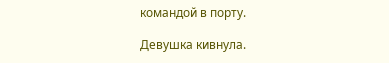командой в порту.

Девушка кивнула.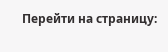Перейти на страницу: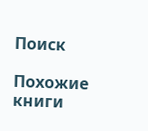Поиск

Похожие книги